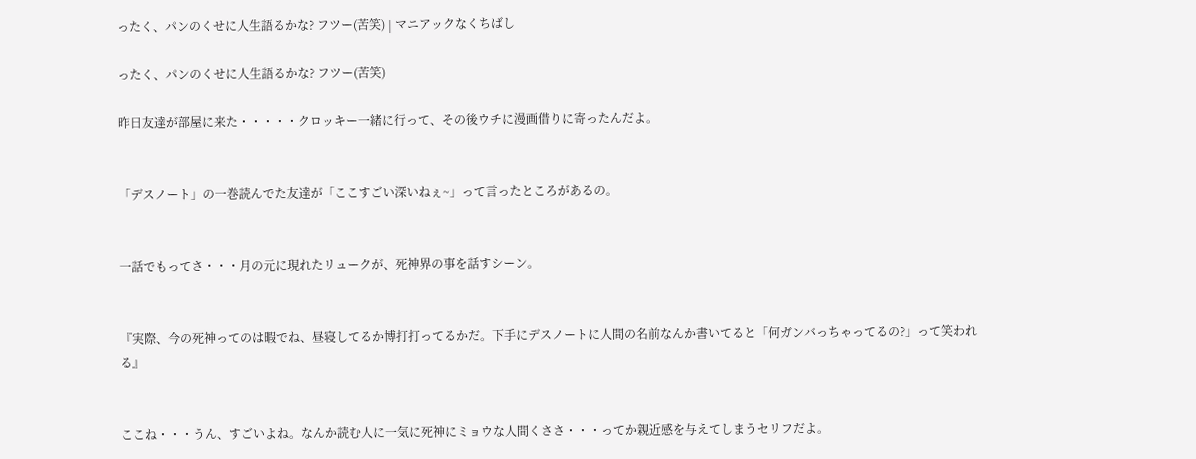ったく、パンのくせに人生語るかな? フツー(苦笑) | マニアックなくちばし

ったく、パンのくせに人生語るかな? フツー(苦笑)

昨日友達が部屋に来た・・・・・クロッキー一緒に行って、その後ウチに漫画借りに寄ったんだよ。


「デスノート」の一巻読んでた友達が「ここすごい深いねぇ~」って言ったところがあるの。


一話でもってさ・・・月の元に現れたリュークが、死神界の事を話すシーン。


『実際、今の死神ってのは暇でね、昼寝してるか博打打ってるかだ。下手にデスノートに人間の名前なんか書いてると「何ガンバっちゃってるの?」って笑われる』


ここね・・・うん、すごいよね。なんか読む人に一気に死神にミョウな人間くささ・・・ってか親近感を与えてしまうセリフだよ。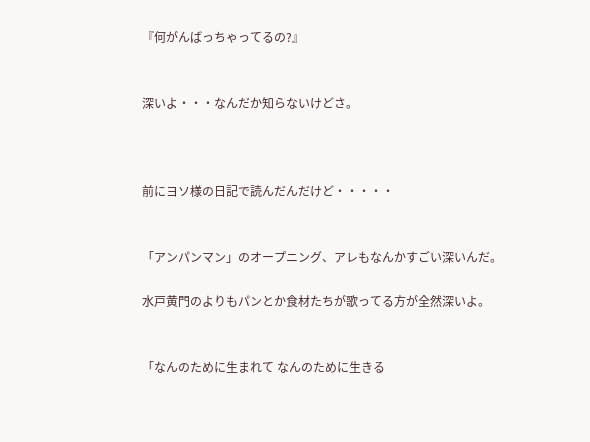『何がんばっちゃってるの?』


深いよ・・・なんだか知らないけどさ。



前にヨソ様の日記で読んだんだけど・・・・・


「アンパンマン」のオープニング、アレもなんかすごい深いんだ。

水戸黄門のよりもパンとか食材たちが歌ってる方が全然深いよ。


「なんのために生まれて なんのために生きる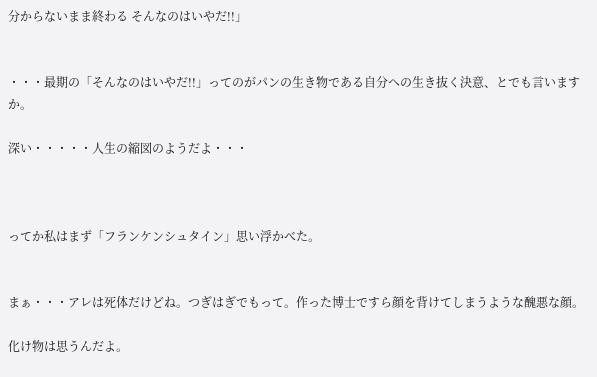分からないまま終わる そんなのはいやだ!!」


・・・最期の「そんなのはいやだ!!」ってのがパンの生き物である自分への生き抜く決意、とでも言いますか。

深い・・・・・人生の縮図のようだよ・・・



ってか私はまず「フランケンシュタイン」思い浮かべた。


まぁ・・・アレは死体だけどね。つぎはぎでもって。作った博士ですら顔を背けてしまうような醜悪な顔。

化け物は思うんだよ。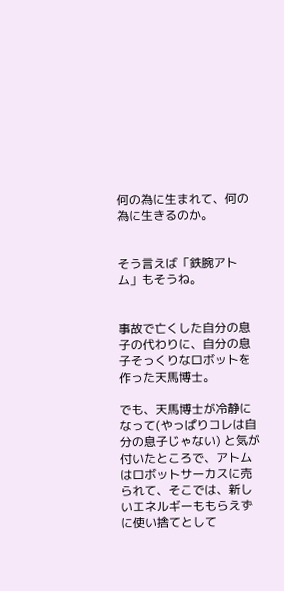何の為に生まれて、何の為に生きるのか。


そう言えば「鉄腕アトム」もそうね。


事故で亡くした自分の息子の代わりに、自分の息子そっくりなロボットを作った天馬博士。

でも、天馬博士が冷静になって(やっぱりコレは自分の息子じゃない) と気が付いたところで、アトムはロボットサーカスに売られて、そこでは、新しいエネルギーももらえずに使い捨てとして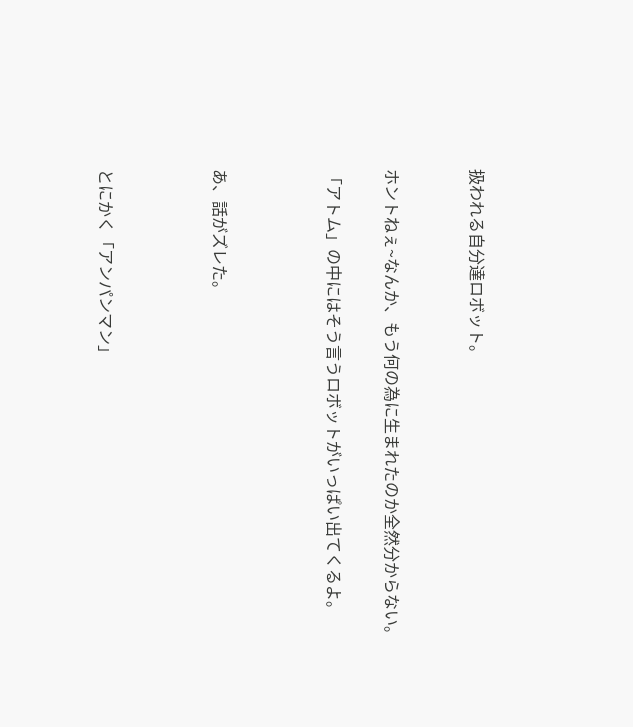扱われる自分達ロボット。


ホントねぇ~なんか、もう何の為に生まれたのか全然分からない。

「アトム」の中にはそう言うロボットがいっぱい出てくるよ。



あ、話がズレた。



とにかく「アンパンマン」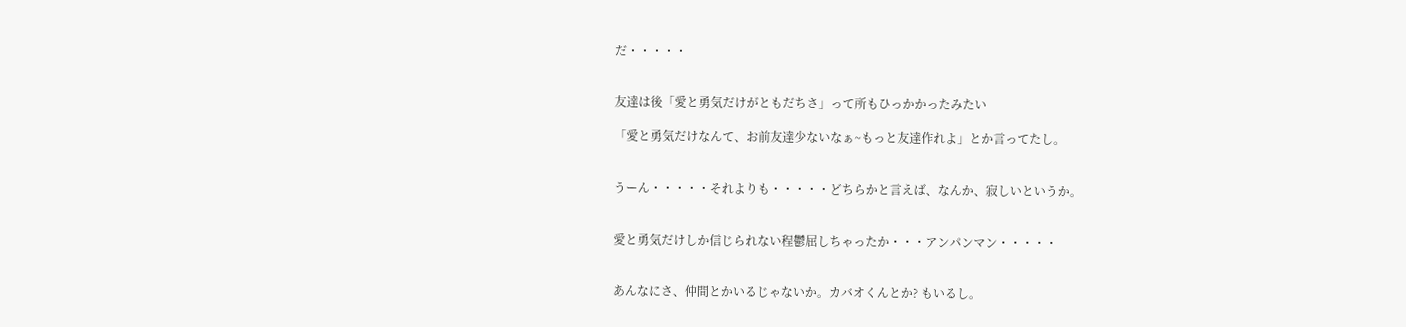だ・・・・・


友達は後「愛と勇気だけがともだちさ」って所もひっかかったみたい

「愛と勇気だけなんて、お前友達少ないなぁ~もっと友達作れよ」とか言ってたし。


うーん・・・・・それよりも・・・・・どちらかと言えば、なんか、寂しいというか。


愛と勇気だけしか信じられない程鬱屈しちゃったか・・・アンパンマン・・・・・


あんなにさ、仲間とかいるじゃないか。カバオくんとか? もいるし。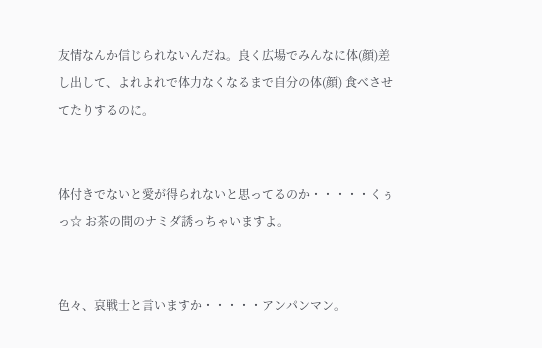友情なんか信じられないんだね。良く広場でみんなに体(顔)差し出して、よれよれで体力なくなるまで自分の体(顔) 食べさせてたりするのに。


体付きでないと愛が得られないと思ってるのか・・・・・くぅっ☆ お茶の間のナミダ誘っちゃいますよ。


色々、哀戦士と言いますか・・・・・アンパンマン。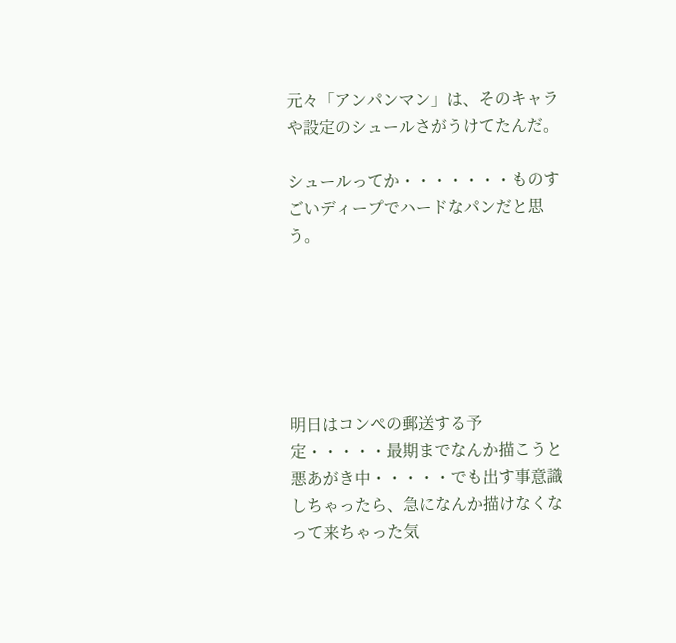元々「アンパンマン」は、そのキャラや設定のシュールさがうけてたんだ。

シュールってか・・・・・・・ものすごいディープでハードなパンだと思う。






明日はコンぺの郵送する予定・・・・・最期までなんか描こうと悪あがき中・・・・・でも出す事意識しちゃったら、急になんか描けなくなって来ちゃった気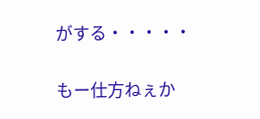がする・・・・・

もー仕方ねぇか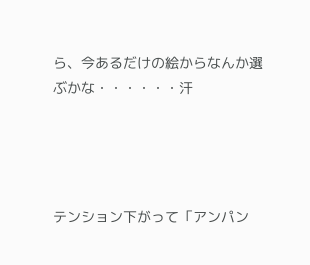ら、今あるだけの絵からなんか選ぶかな・・・・・・汗




テンション下がって「アンパン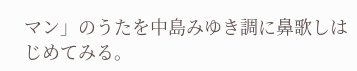マン」のうたを中島みゆき調に鼻歌しはじめてみる。